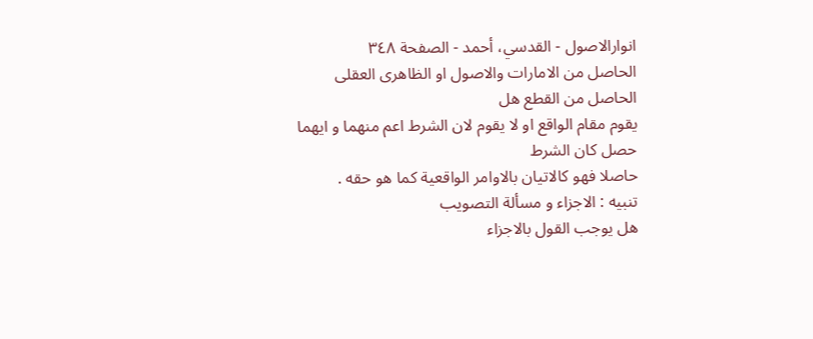انوارالاصول - القدسي، أحمد - الصفحة ٣٤٨
الحاصل من الامارات والاصول او الظاهرى العقلى الحاصل من القطع هل
يقوم مقام الواقع او لا يقوم لان الشرط اعم منهما و ايهما حصل كان الشرط
حاصلا فهو كالاتيان بالاوامر الواقعية كما هو حقه .
تنبيه : الاجزاء و مسألة التصويب
هل يوجب القول بالاجزاء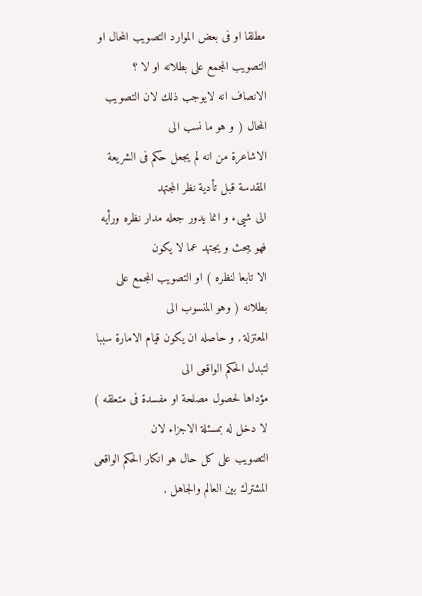مطلقا او فى بعض الموارد التصويب المحال او التصويب المجمع على بطلانه او لا ؟
الانصاف انه لايوجب ذلك لان التصويب المحال ( و هو ما نسب الى
الاشاعرة من انه لم يجعل حكم فى الشريعة المقدسة قبل تأدية نظر المجتهد
الى شيىء و انما يدور جعله مدار نظره ورأيه فهو يبحث و يجتهد عما لا يكون
الا تابعا لنظره ) او التصويب المجمع على بطلانه ( وهو المنسوب الى
المعتزلة , و حاصله ان يكون قيام الامارة سببا لتبدل الحكم الواقعى الى
مؤداها لحصول مصلحة او مفسدة فى متعلقه ) لا دخل له بمسئلة الاجزاء لان
التصويب على كل حال هو انكار الحكم الواقعى المشترك بين العالم والجاهل ,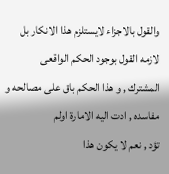والقول بالاجزاء لايستلزم هذا الانكار بل لازمه القول بوجود الحكم الواقعى
المشترك , و هذا الحكم باق على مصالحه و مفاسده , ادت اليه الامارة اولم
تؤد , نعم لا يكون هذا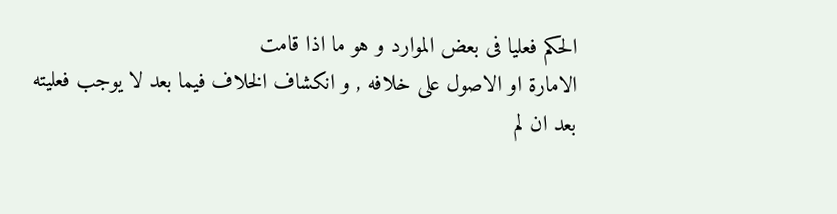الحكم فعليا فى بعض الموارد و هو ما اذا قامت
الامارة او الاصول على خلافه , و انكشاف الخلاف فيما بعد لا يوجب فعليته
بعد ان لم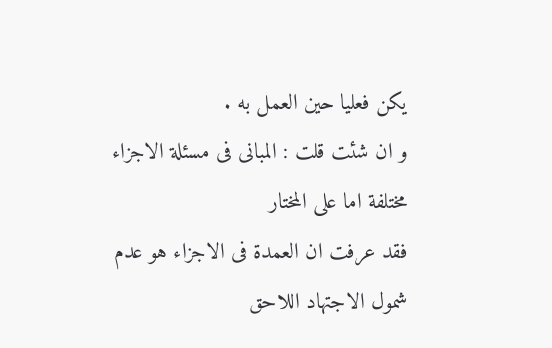يكن فعليا حين العمل به .
و ان شئت قلت : المبانى فى مسئلة الاجزاء مختلفة اما على المختار
فقد عرفت ان العمدة فى الاجزاء هو عدم شمول الاجتهاد اللاحق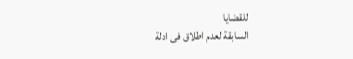للقضايا
السابقة لعدم اطلاق فى ادلة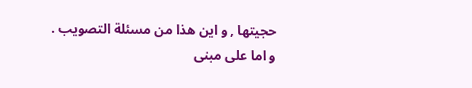حجيتها , و اين هذا من مسئلة التصويب .
و اما على مبنى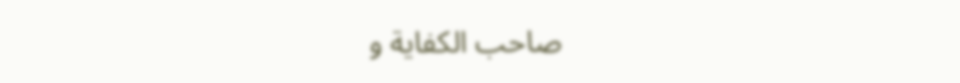صاحب الكفاية و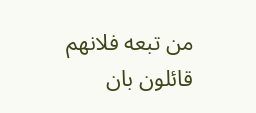من تبعه فلانهم قائلون بان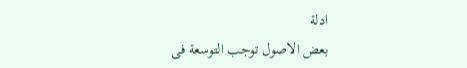ادلة
بعض الاصول توجب التوسعة فى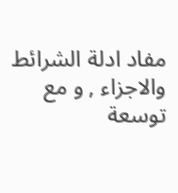مفاد ادلة الشرائط والاجزاء , و مع توسعة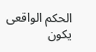الحكم الواقعى يكون